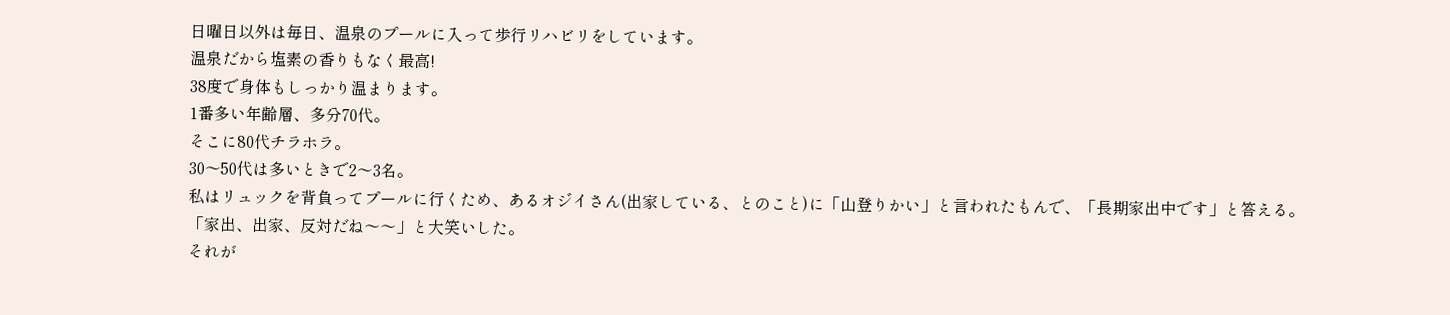日曜日以外は毎日、温泉のプールに入って歩行リハビリをしています。
温泉だから塩素の香りもなく最高!
38度で身体もしっかり温まります。
1番多い年齢層、多分70代。
そこに80代チラホラ。
30〜50代は多いときで2〜3名。
私はリュックを背負ってプールに行くため、あるオジイさん(出家している、とのこと)に「山登りかい」と言われたもんで、「長期家出中です」と答える。
「家出、出家、反対だね〜〜」と大笑いした。
それが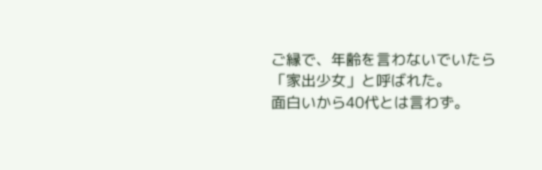ご縁で、年齢を言わないでいたら「家出少女」と呼ばれた。
面白いから40代とは言わず。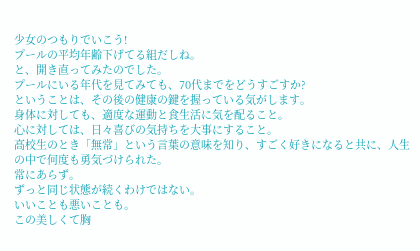少女のつもりでいこう!
プールの平均年齢下げてる組だしね。
と、開き直ってみたのでした。
プールにいる年代を見てみても、70代までをどうすごすか?
ということは、その後の健康の鍵を握っている気がします。
身体に対しても、適度な運動と食生活に気を配ること。
心に対しては、日々喜びの気持ちを大事にすること。
高校生のとき「無常」という言葉の意味を知り、すごく好きになると共に、人生の中で何度も勇気づけられた。
常にあらず。
ずっと同じ状態が続くわけではない。
いいことも悪いことも。
この美しくて胸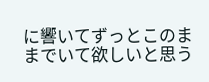に響いてずっとこのままでいて欲しいと思う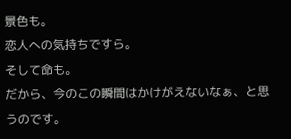景色も。
恋人への気持ちですら。
そして命も。
だから、今のこの瞬間はかけがえないなぁ、と思うのです。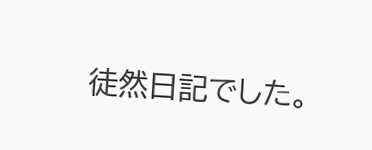徒然日記でした。